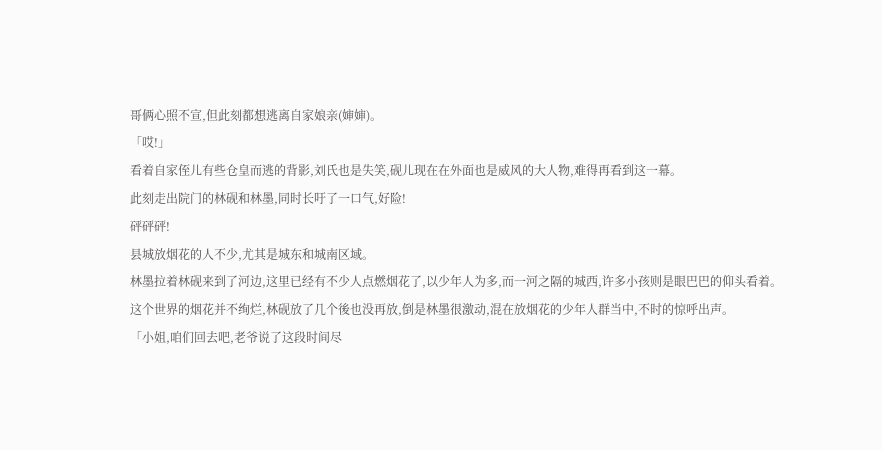哥俩心照不宣,但此刻都想逃离自家娘亲(婶婶)。
「哎!」
看着自家侄儿有些仓皇而逃的背影,刘氏也是失笑,砚儿现在在外面也是威风的大人物,难得再看到这一幕。
此刻走出院门的林砚和林墨,同时长吁了一口气,好险!
砰砰砰!
县城放烟花的人不少,尤其是城东和城南区域。
林墨拉着林砚来到了河边,这里已经有不少人点燃烟花了,以少年人为多,而一河之隔的城西,许多小孩则是眼巴巴的仰头看着。
这个世界的烟花并不绚烂,林砚放了几个後也没再放,倒是林墨很激动,混在放烟花的少年人群当中,不时的惊呼出声。
「小姐,咱们回去吧,老爷说了这段时间尽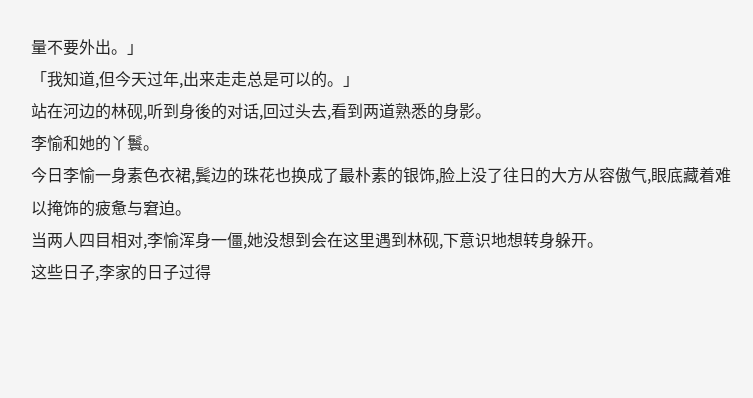量不要外出。」
「我知道,但今天过年,出来走走总是可以的。」
站在河边的林砚,听到身後的对话,回过头去,看到两道熟悉的身影。
李愉和她的丫鬟。
今日李愉一身素色衣裙,鬓边的珠花也换成了最朴素的银饰,脸上没了往日的大方从容傲气,眼底藏着难以掩饰的疲惫与窘迫。
当两人四目相对,李愉浑身一僵,她没想到会在这里遇到林砚,下意识地想转身躲开。
这些日子,李家的日子过得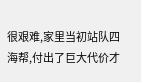很艰难,家里当初站队四海帮,付出了巨大代价才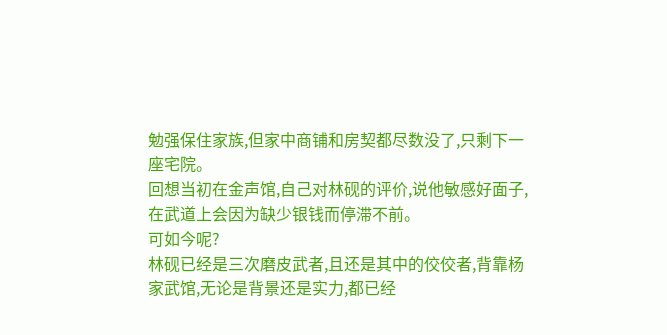勉强保住家族,但家中商铺和房契都尽数没了,只剩下一座宅院。
回想当初在金声馆,自己对林砚的评价,说他敏感好面子,在武道上会因为缺少银钱而停滞不前。
可如今呢?
林砚已经是三次磨皮武者,且还是其中的佼佼者,背靠杨家武馆,无论是背景还是实力,都已经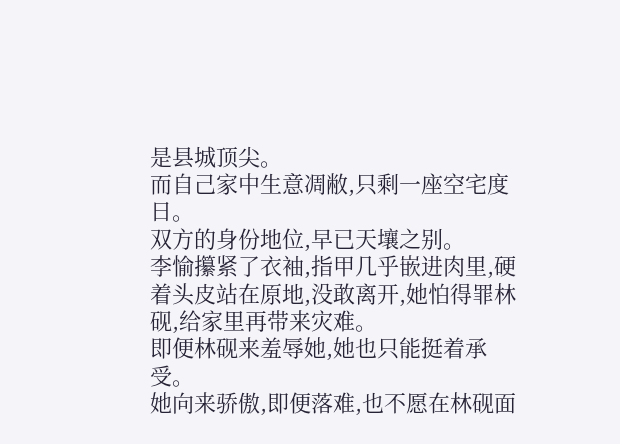是县城顶尖。
而自己家中生意凋敝,只剩一座空宅度日。
双方的身份地位,早已天壤之别。
李愉攥紧了衣袖,指甲几乎嵌进肉里,硬着头皮站在原地,没敢离开,她怕得罪林砚,给家里再带来灾难。
即便林砚来羞辱她,她也只能挺着承受。
她向来骄傲,即便落难,也不愿在林砚面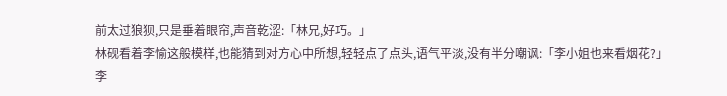前太过狼狈,只是垂着眼帘,声音乾涩:「林兄,好巧。」
林砚看着李愉这般模样,也能猜到对方心中所想,轻轻点了点头,语气平淡,没有半分嘲讽:「李小姐也来看烟花?」
李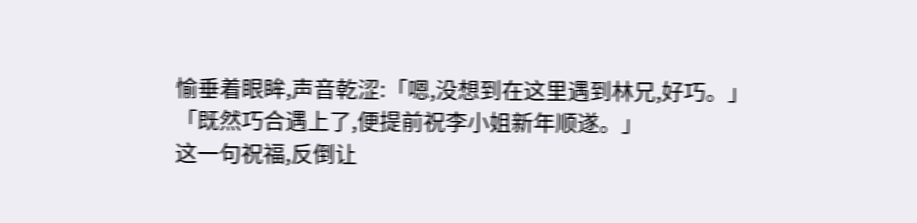愉垂着眼眸,声音乾涩:「嗯,没想到在这里遇到林兄,好巧。」
「既然巧合遇上了,便提前祝李小姐新年顺遂。」
这一句祝福,反倒让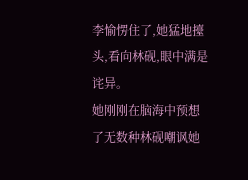李愉愣住了,她猛地擡头,看向林砚,眼中满是诧异。
她刚刚在脑海中预想了无数种林砚嘲讽她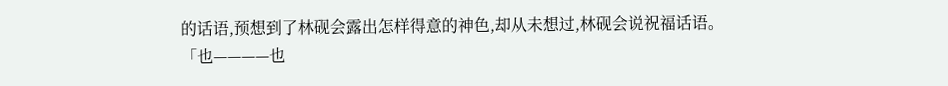的话语,预想到了林砚会露出怎样得意的神色,却从未想过,林砚会说祝福话语。
「也————也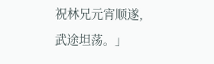祝林兄元宵顺遂,武途坦荡。」